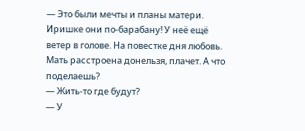— Это были мечты и планы матери. Иришке они по-барабану! У неё ещё ветер в голове. На повестке дня любовь. Мать расстроена донельзя, плачет. А что поделаешь?
— Жить-то где будут?
— У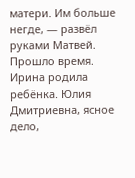матери. Им больше негде, — развёл руками Матвей.
Прошло время. Ирина родила ребёнка. Юлия Дмитриевна, ясное дело,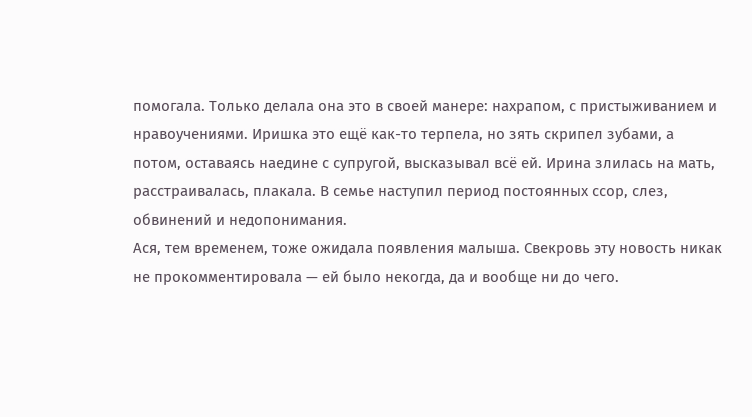помогала. Только делала она это в своей манере: нахрапом, с пристыживанием и нравоучениями. Иришка это ещё как-то терпела, но зять скрипел зубами, а потом, оставаясь наедине с супругой, высказывал всё ей. Ирина злилась на мать, расстраивалась, плакала. В семье наступил период постоянных ссор, слез, обвинений и недопонимания.
Ася, тем временем, тоже ожидала появления малыша. Свекровь эту новость никак не прокомментировала — ей было некогда, да и вообще ни до чего.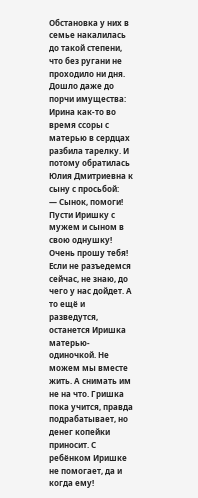Обстановка у них в семье накалилась до такой степени, что без ругани не проходило ни дня. Дошло даже до порчи имущества: Ирина как-то во время ссоры с матерью в сердцах разбила тарелку. И потому обратилась Юлия Дмитриевна к сыну с просьбой:
— Сынок, помоги! Пусти Иришку с мужем и сыном в свою однушку! Очень прошу тебя! Если не разъедемся сейчас, не знаю, до чего у нас дойдет. А то ещё и разведутся, останется Иришка матерью-одиночкой. Не можем мы вместе жить. А снимать им не на что. Гришка пока учится, правда подрабатывает, но денег копейки приносит. С ребёнком Иришке не помогает, да и когда ему!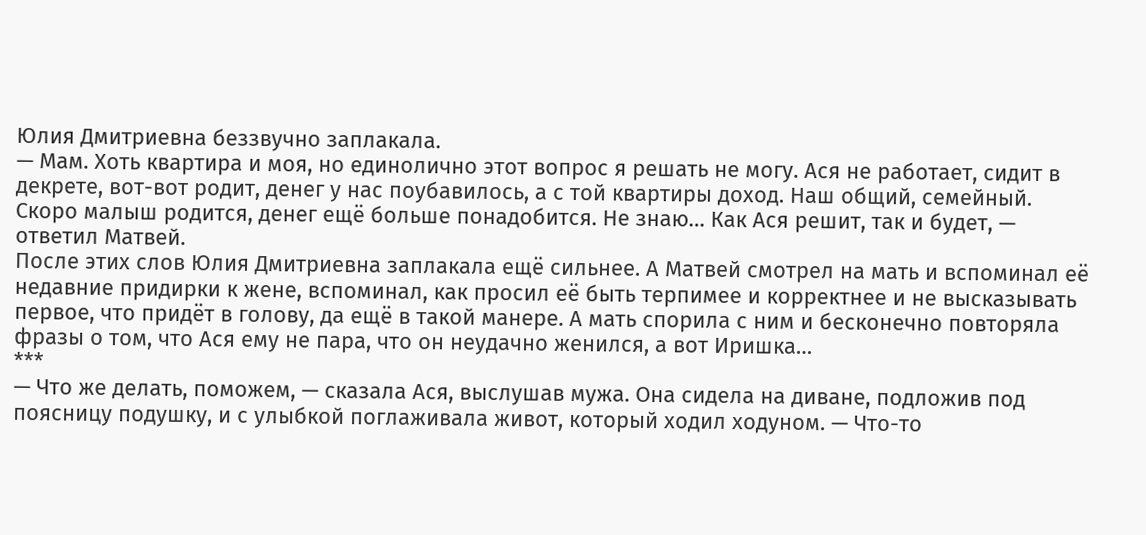Юлия Дмитриевна беззвучно заплакала.
— Мам. Хоть квартира и моя, но единолично этот вопрос я решать не могу. Ася не работает, сидит в декрете, вот-вот родит, денег у нас поубавилось, а с той квартиры доход. Наш общий, семейный. Скоро малыш родится, денег ещё больше понадобится. Не знаю… Как Ася решит, так и будет, — ответил Матвей.
После этих слов Юлия Дмитриевна заплакала ещё сильнее. А Матвей смотрел на мать и вспоминал её недавние придирки к жене, вспоминал, как просил её быть терпимее и корректнее и не высказывать первое, что придёт в голову, да ещё в такой манере. А мать спорила с ним и бесконечно повторяла фразы о том, что Ася ему не пара, что он неудачно женился, а вот Иришка…
***
— Что же делать, поможем, — сказала Ася, выслушав мужа. Она сидела на диване, подложив под поясницу подушку, и с улыбкой поглаживала живот, который ходил ходуном. — Что-то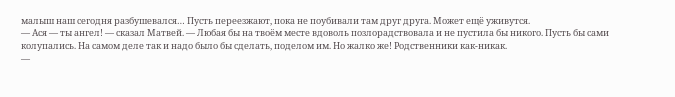малыш наш сегодня разбушевался… Пусть переезжают, пока не поубивали там друг друга. Может ещё уживутся.
— Ася — ты ангел! — сказал Матвей. — Любая бы на твоём месте вдоволь позлорадствовала и не пустила бы никого. Пусть бы сами колупались. На самом деле так и надо было бы сделать, поделом им. Но жалко же! Родственники как-никак.
—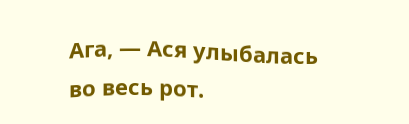Ага, — Ася улыбалась во весь рот.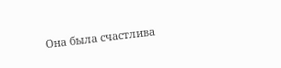Она была счастлива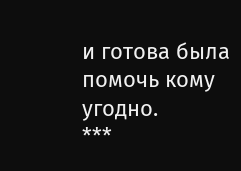и готова была помочь кому угодно.
***